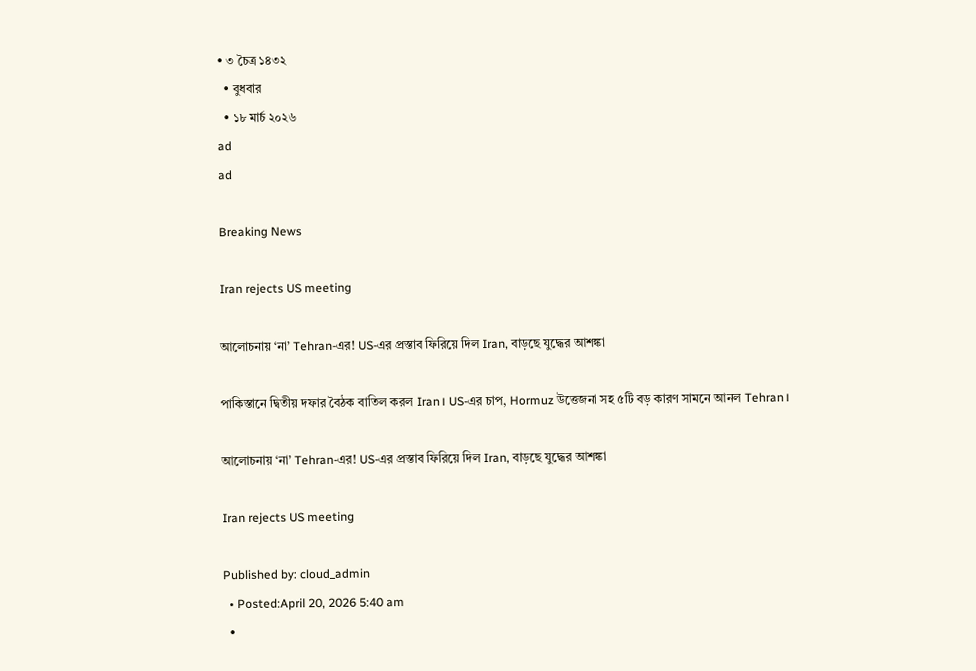• ৩ চৈত্র ১৪৩২
  • বুধবার
  • ১৮ মার্চ ২০২৬
ad
ad

Breaking News

Iran rejects US meeting

আলোচনায় ‘না’ Tehran-এর! US-এর প্রস্তাব ফিরিয়ে দিল Iran, বাড়ছে যুদ্ধের আশঙ্কা

পাকিস্তানে দ্বিতীয় দফার বৈঠক বাতিল করল Iran। US-এর চাপ, Hormuz উত্তেজনা সহ ৫টি বড় কারণ সামনে আনল Tehran।

আলোচনায় ‘না’ Tehran-এর! US-এর প্রস্তাব ফিরিয়ে দিল Iran, বাড়ছে যুদ্ধের আশঙ্কা

Iran rejects US meeting

Published by: cloud_admin
  • Posted:April 20, 2026 5:40 am
  •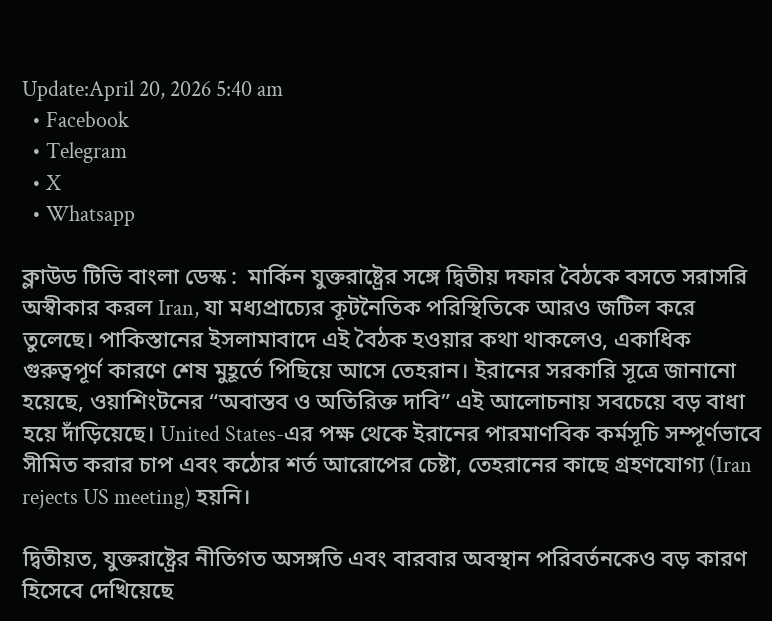Update:April 20, 2026 5:40 am
  • Facebook
  • Telegram
  • X
  • Whatsapp

ক্লাউড টিভি বাংলা ডেস্ক :  মার্কিন যুক্তরাষ্ট্রের সঙ্গে দ্বিতীয় দফার বৈঠকে বসতে সরাসরি অস্বীকার করল Iran, যা মধ্যপ্রাচ্যের কূটনৈতিক পরিস্থিতিকে আরও জটিল করে তুলেছে। পাকিস্তানের ইসলামাবাদে এই বৈঠক হওয়ার কথা থাকলেও, একাধিক গুরুত্বপূর্ণ কারণে শেষ মুহূর্তে পিছিয়ে আসে তেহরান। ইরানের সরকারি সূত্রে জানানো হয়েছে, ওয়াশিংটনের “অবাস্তব ও অতিরিক্ত দাবি” এই আলোচনায় সবচেয়ে বড় বাধা হয়ে দাঁড়িয়েছে। United States-এর পক্ষ থেকে ইরানের পারমাণবিক কর্মসূচি সম্পূর্ণভাবে সীমিত করার চাপ এবং কঠোর শর্ত আরোপের চেষ্টা, তেহরানের কাছে গ্রহণযোগ্য (Iran rejects US meeting) হয়নি।

দ্বিতীয়ত, যুক্তরাষ্ট্রের নীতিগত অসঙ্গতি এবং বারবার অবস্থান পরিবর্তনকেও বড় কারণ হিসেবে দেখিয়েছে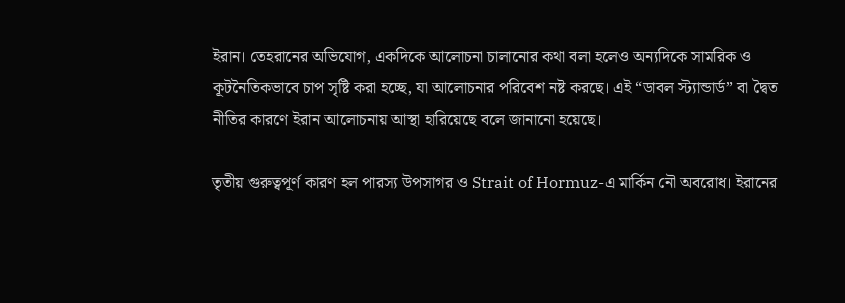ইরান। তেহরানের অভিযোগ, একদিকে আলোচনা চালানোর কথা বলা হলেও অন্যদিকে সামরিক ও কূটনৈতিকভাবে চাপ সৃষ্টি করা হচ্ছে, যা আলোচনার পরিবেশ নষ্ট করছে। এই “ডাবল স্ট্যান্ডার্ড” বা দ্বৈত নীতির কারণে ইরান আলোচনায় আস্থা হারিয়েছে বলে জানানো হয়েছে।

তৃতীয় গুরুত্বপূর্ণ কারণ হল পারস্য উপসাগর ও Strait of Hormuz-এ মার্কিন নৌ অবরোধ। ইরানের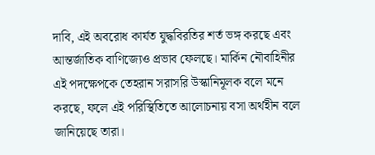দাবি, এই অবরোধ কার্যত যুদ্ধবিরতির শর্ত ভঙ্গ করছে এবং আন্তর্জাতিক বাণিজ্যেও প্রভাব ফেলছে। মার্কিন নৌবাহিনীর এই পদক্ষেপকে তেহরান সরাসরি উস্কানিমূলক বলে মনে করছে, ফলে এই পরিস্থিতিতে আলোচনায় বসা অর্থহীন বলে জানিয়েছে তারা।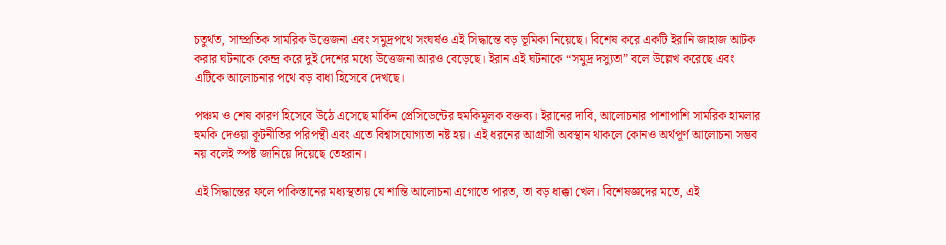চতুর্থত, সাম্প্রতিক সামরিক উত্তেজনা এবং সমুদ্রপথে সংঘর্ষও এই সিদ্ধান্তে বড় ভূমিকা নিয়েছে। বিশেষ করে একটি ইরানি জাহাজ আটক করার ঘটনাকে কেন্দ্র করে দুই দেশের মধ্যে উত্তেজনা আরও বেড়েছে। ইরান এই ঘটনাকে “সমুদ্র দস্যুতা” বলে উল্লেখ করেছে এবং এটিকে আলোচনার পথে বড় বাধা হিসেবে দেখছে।

পঞ্চম ও শেষ কারণ হিসেবে উঠে এসেছে মার্কিন প্রেসিডেন্টের হুমকিমূলক বক্তব্য। ইরানের দাবি, আলোচনার পাশাপাশি সামরিক হামলার হুমকি দেওয়া কূটনীতির পরিপন্থী এবং এতে বিশ্বাসযোগ্যতা নষ্ট হয়। এই ধরনের আগ্রাসী অবস্থান থাকলে কোনও অর্থপূর্ণ আলোচনা সম্ভব নয় বলেই স্পষ্ট জানিয়ে দিয়েছে তেহরান।

এই সিদ্ধান্তের ফলে পাকিস্তানের মধ্যস্থতায় যে শান্তি আলোচনা এগোতে পারত, তা বড় ধাক্কা খেল। বিশেষজ্ঞদের মতে, এই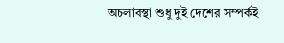অচলাবস্থা শুধু দুই দেশের সম্পর্কই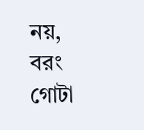নয়, বরং গোটা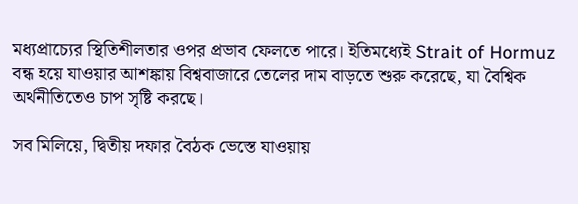মধ্যপ্রাচ্যের স্থিতিশীলতার ওপর প্রভাব ফেলতে পারে। ইতিমধ্যেই Strait of Hormuz বন্ধ হয়ে যাওয়ার আশঙ্কায় বিশ্ববাজারে তেলের দাম বাড়তে শুরু করেছে, যা বৈশ্বিক অর্থনীতিতেও চাপ সৃষ্টি করছে।

সব মিলিয়ে, দ্বিতীয় দফার বৈঠক ভেস্তে যাওয়ায়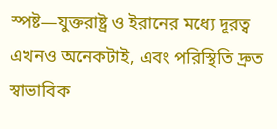স্পষ্ট—যুক্তরাষ্ট্র ও ইরানের মধ্যে দূরত্ব এখনও অনেকটাই, এবং পরিস্থিতি দ্রুত স্বাভাবিক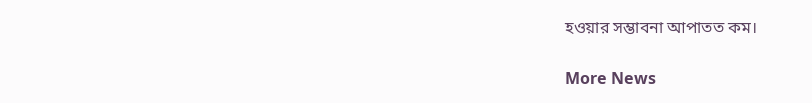হওয়ার সম্ভাবনা আপাতত কম।

More News